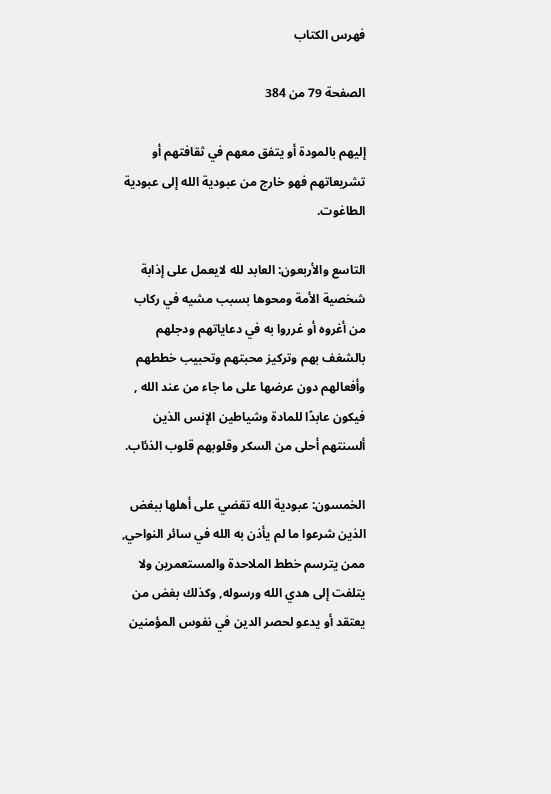فهرس الكتاب

الصفحة 79 من 384

إليهم بالمودة أو يتفق معهم في ثقافتهم أو تشريعاتهم فهو خارج من عبودية الله إلى عبودية الطاغوت.

التاسع والأربعون: العابد لله لايعمل على إذابة شخصية الأمة ومحوها بسبب مشيه في ركاب من أغروه أو غرروا به في دعاياتهم ودجلهم بالشغف بهم وتركيز محبتهم وتحبيب خططهم وأفعالهم دون عرضها على ما جاء من عند الله , فيكون عابدًا للمادة وشياطين الإنس الذين ألسنتهم أحلى من السكر وقلوبهم قلوب الذئاب.

الخمسون: عبودية الله تقضي على أهلها ببغض الذين شرعوا ما لم يأذن به الله في سائر النواحي, ممن يترسم خطط الملاحدة والمستعمرين ولا يتلفت إلى هدي الله ورسوله, وكذلك بغض من يعتقد أو يدعو لحصر الدين في نفوس المؤمنين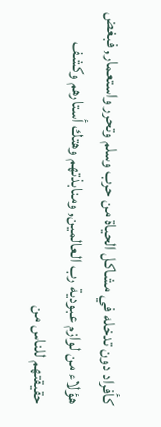كأفراد دون تدخله في مشاكل الحياة من حرب وسلم وتحرر واستعمار, فبغض هؤلاء من لوازم عبودية رب العالمين, ومنابذتهم وهتك أستارهم وكشف حقيقتهم للناس من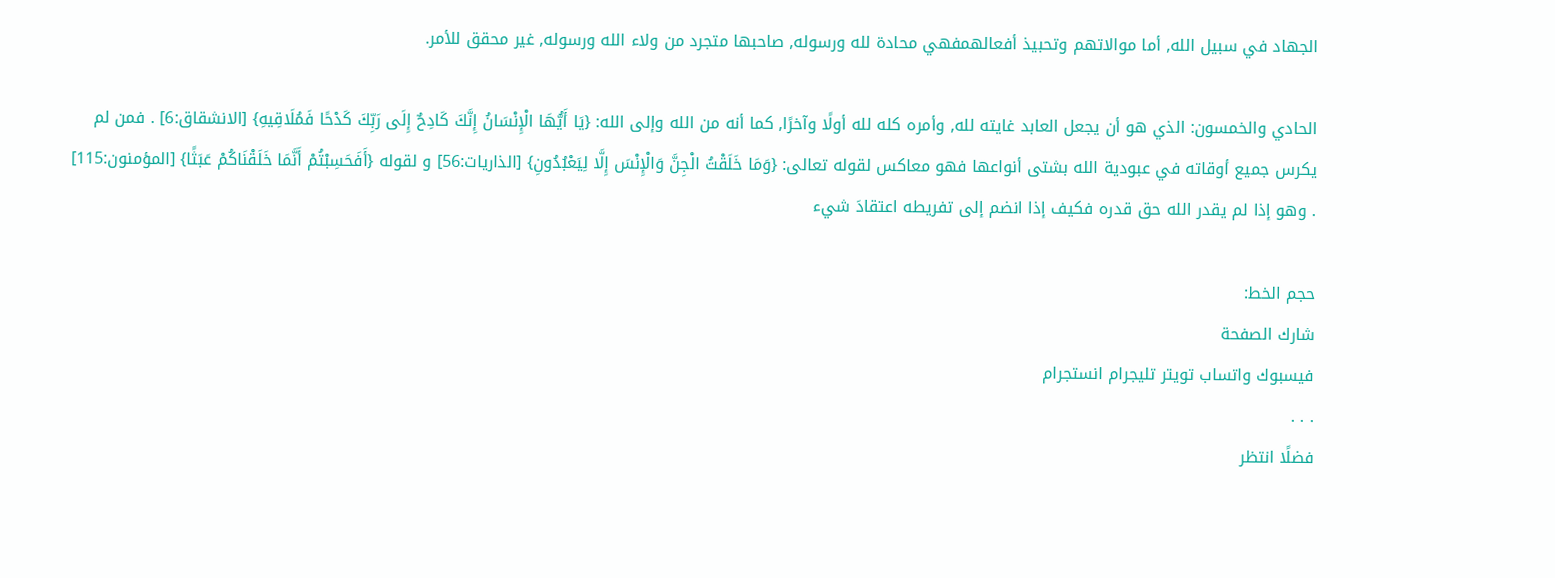الجهاد في سبيل الله, أما موالاتهم وتحبيذ أفعالهمفهي محادة لله ورسوله, صاحبها متجرد من ولاء الله ورسوله, غير محقق للأمر.

الحادي والخمسون: الذي هو أن يجعل العابد غايته لله, وأمره كله لله أولًا وآخرًا, كما أنه من الله وإلى الله: {يَا أَيُّهَا الْإِنْسَانُ إِنَّكَ كَادِحٌ إِلَى رَبِّكَ كَدْحًا فَمُلَاقِيهِ} [الانشقاق:6] . فمن لم يكرس جميع أوقاته في عبودية الله بشتى أنواعها فهو معاكس لقوله تعالى: {وَمَا خَلَقْتُ الْجِنَّ وَالْإِنْسَ إِلَّا لِيَعْبُدُونِ} [الذاريات:56] و لقوله {أَفَحَسِبْتُمْ أَنَّمَا خَلَقْنَاكُمْ عَبَثًا} [المؤمنون:115] . وهو إذا لم يقدر الله حق قدره فكيف إذا انضم إلى تفريطه اعتقادَ شيء

حجم الخط:
شارك الصفحة
فيسبوك واتساب تويتر تليجرام انستجرام
. . .
فضلًا انتظر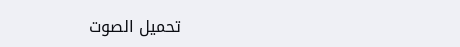تحميل الصوت